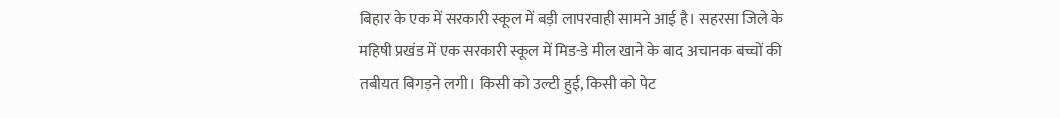बिहार के एक में सरकारी स्कूल में बड़ी लापरवाही सामने आई है। सहरसा जिले के महिषी प्रखंड में एक सरकारी स्कूल में मिड-डे मील खाने के बाद अचानक बच्चों की तबीयत बिगड़ने लगी। किसी को उल्टी हुई, किसी को पेट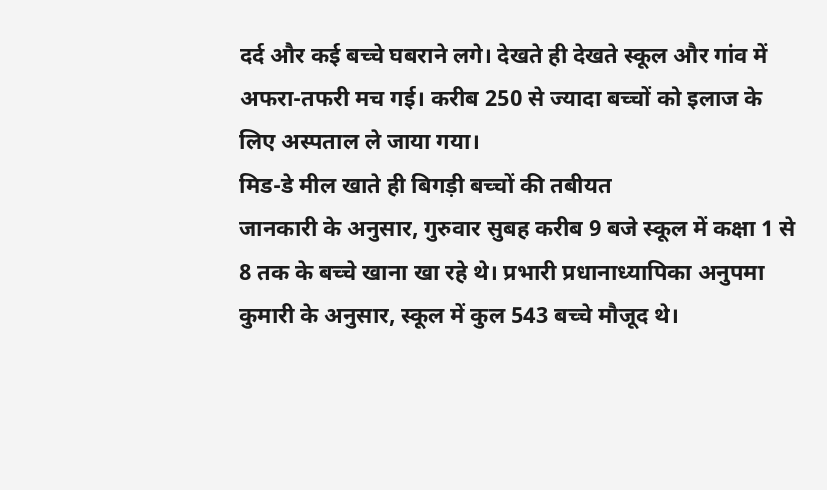दर्द और कई बच्चे घबराने लगे। देखते ही देखते स्कूल और गांव में अफरा-तफरी मच गई। करीब 250 से ज्यादा बच्चों को इलाज के लिए अस्पताल ले जाया गया।
मिड-डे मील खाते ही बिगड़ी बच्चों की तबीयत
जानकारी के अनुसार, गुरुवार सुबह करीब 9 बजे स्कूल में कक्षा 1 से 8 तक के बच्चे खाना खा रहे थे। प्रभारी प्रधानाध्यापिका अनुपमा कुमारी के अनुसार, स्कूल में कुल 543 बच्चे मौजूद थे।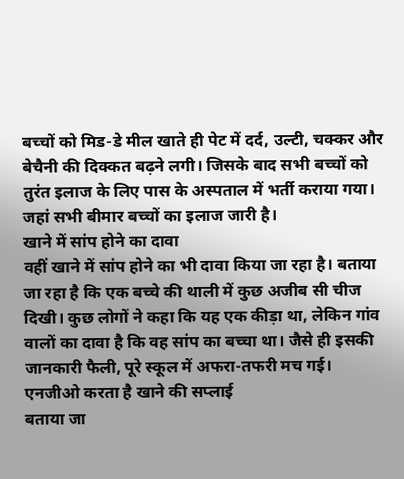बच्चों को मिड-डे मील खाते ही पेट में दर्द, उल्टी, चक्कर और बेचैनी की दिक्कत बढ़ने लगी। जिसके बाद सभी बच्चों को तुरंत इलाज के लिए पास के अस्पताल में भर्ती कराया गया। जहां सभी बीमार बच्चों का इलाज जारी है।
खाने में सांप होने का दावा
वहीं खाने में सांप होने का भी दावा किया जा रहा है। बताया जा रहा है कि एक बच्चे की थाली में कुछ अजीब सी चीज दिखी। कुछ लोगों ने कहा कि यह एक कीड़ा था, लेकिन गांव वालों का दावा है कि वह सांप का बच्चा था। जैसे ही इसकी जानकारी फैली, पूरे स्कूल में अफरा-तफरी मच गई।
एनजीओ करता है खाने की सप्लाई
बताया जा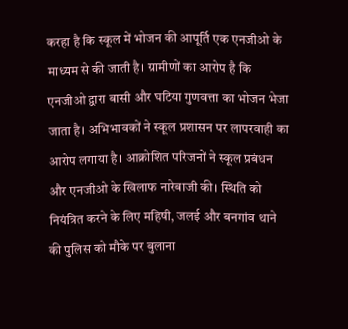करहा है कि स्कूल में भोजन की आपूर्ति एक एनजीओ के माध्यम से की जाती है। ग्रामीणों का आरोप है कि एनजीओ द्वारा बासी और घटिया गुणवत्ता का भोजन भेजा जाता है। अभिभावकों ने स्कूल प्रशासन पर लापरवाही का आरोप लगाया है। आक्रोशित परिजनों ने स्कूल प्रबंधन और एनजीओ के खिलाफ नारेबाजी की। स्थिति को नियंत्रित करने के लिए महिषी, जलई और बनगांव थाने की पुलिस को मौके पर बुलाना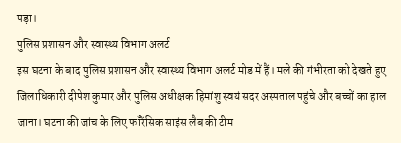पड़ा।
पुलिस प्रशासन और स्वास्थ्य विभाग अलर्ट
इस घटना के बाद पुलिस प्रशासन और स्वास्थ्य विभाग अलर्ट मोड में हैं। मले की गंभीरता को देखते हुए जिलाधिकारी दीपेश कुमार और पुलिस अधीक्षक हिमांशु स्वयं सदर अस्पताल पहुंचे और बच्चों का हाल जाना। घटना की जांच के लिए फॉरेंसिक साइंस लैब की टीम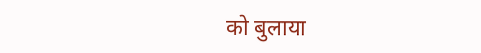को बुलाया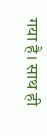गया है। साथ ही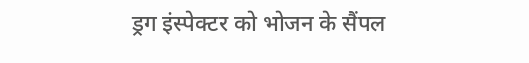ड्रग इंस्पेक्टर को भोजन के सैंपल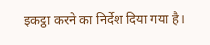इकट्ठा करने का निर्देश दिया गया है।